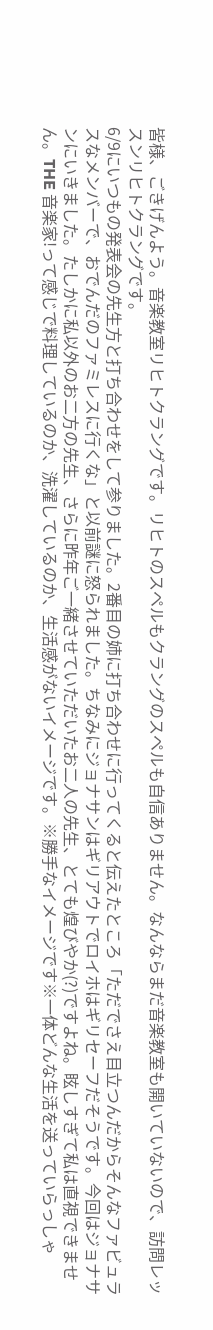皆様、ごきげんよう。音楽教室リヒトクラングです。リヒトのスペルもクラングのスペルも自信ありません。なんならまだ音楽教室も開いていないので、訪問レッスンリヒトクラングです。
6/9にいつもの発表会の先生方と打ち合わせをして参りました。2番目の姉に打ち合わせに行ってくると伝えたところ「ただでさえ目立つんだからそんなファビュラスなメンバーで、おでんだのファミレスに行くな」と以前謎に怒られました。ちなみにジョナサンはギリアウトでロイホはギリセーフだそうです。今回はジョナサンにいきました。たしかに私以外のお二方の先生、さらに昨年ご一緒させていただいたお二人の先生、とても煌びやか(?)ですよね。眩しすぎて私は直視できません。THE 音楽家!って感じで料理しているのか、洗濯しているのか、生活感がないイメージです。※勝手なイメージです※一体どんな生活を送っていらっしゃ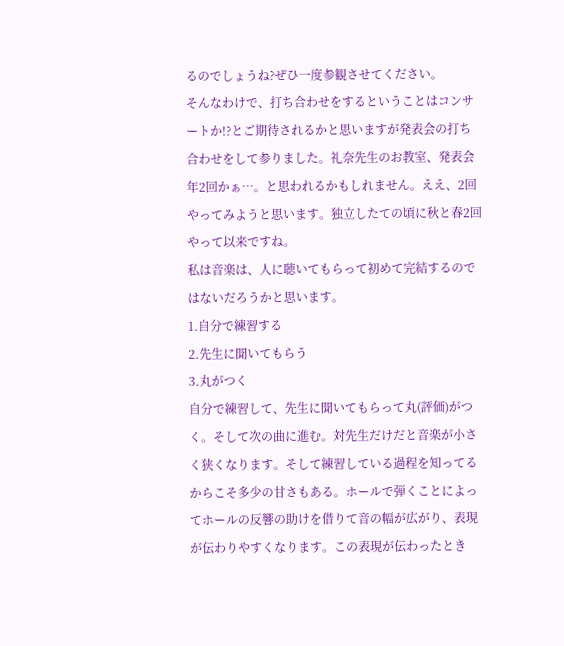るのでしょうね?ぜひ一度参観させてください。
そんなわけで、打ち合わせをするということはコンサートか!?とご期待されるかと思いますが発表会の打ち合わせをして参りました。礼奈先生のお教室、発表会年2回かぁ…。と思われるかもしれません。ええ、2回やってみようと思います。独立したての頃に秋と春2回やって以来ですね。
私は音楽は、人に聴いてもらって初めて完結するのではないだろうかと思います。
1.自分で練習する
2.先生に聞いてもらう
3.丸がつく
自分で練習して、先生に聞いてもらって丸(評価)がつく。そして次の曲に進む。対先生だけだと音楽が小さく狭くなります。そして練習している過程を知ってるからこそ多少の甘さもある。ホールで弾くことによってホールの反響の助けを借りて音の幅が広がり、表現が伝わりやすくなります。この表現が伝わったとき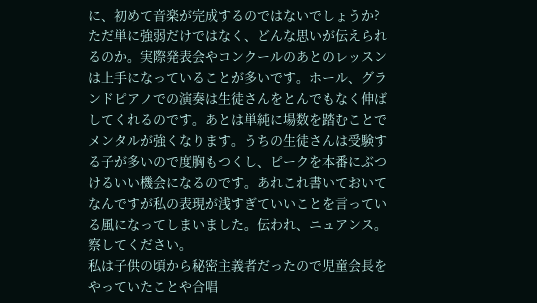に、初めて音楽が完成するのではないでしょうか?ただ単に強弱だけではなく、どんな思いが伝えられるのか。実際発表会やコンクールのあとのレッスンは上手になっていることが多いです。ホール、グランドピアノでの演奏は生徒さんをとんでもなく伸ばしてくれるのです。あとは単純に場数を踏むことでメンタルが強くなります。うちの生徒さんは受験する子が多いので度胸もつくし、ピークを本番にぶつけるいい機会になるのです。あれこれ書いておいてなんですが私の表現が浅すぎていいことを言っている風になってしまいました。伝われ、ニュアンス。察してください。
私は子供の頃から秘密主義者だったので児童会長をやっていたことや合唱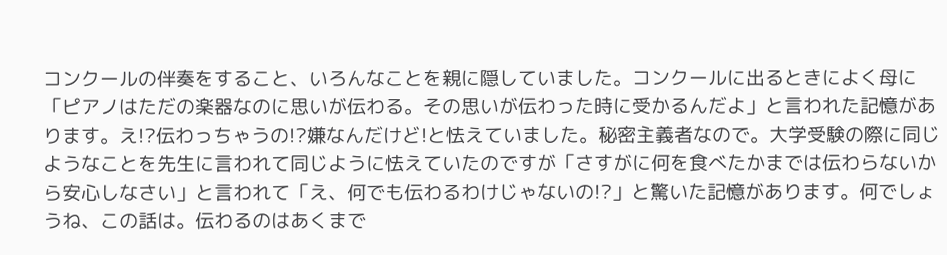コンクールの伴奏をすること、いろんなことを親に隠していました。コンクールに出るときによく母に「ピアノはただの楽器なのに思いが伝わる。その思いが伝わった時に受かるんだよ」と言われた記憶があります。え!?伝わっちゃうの!?嫌なんだけど!と怯えていました。秘密主義者なので。大学受験の際に同じようなことを先生に言われて同じように怯えていたのですが「さすがに何を食べたかまでは伝わらないから安心しなさい」と言われて「え、何でも伝わるわけじゃないの!?」と驚いた記憶があります。何でしょうね、この話は。伝わるのはあくまで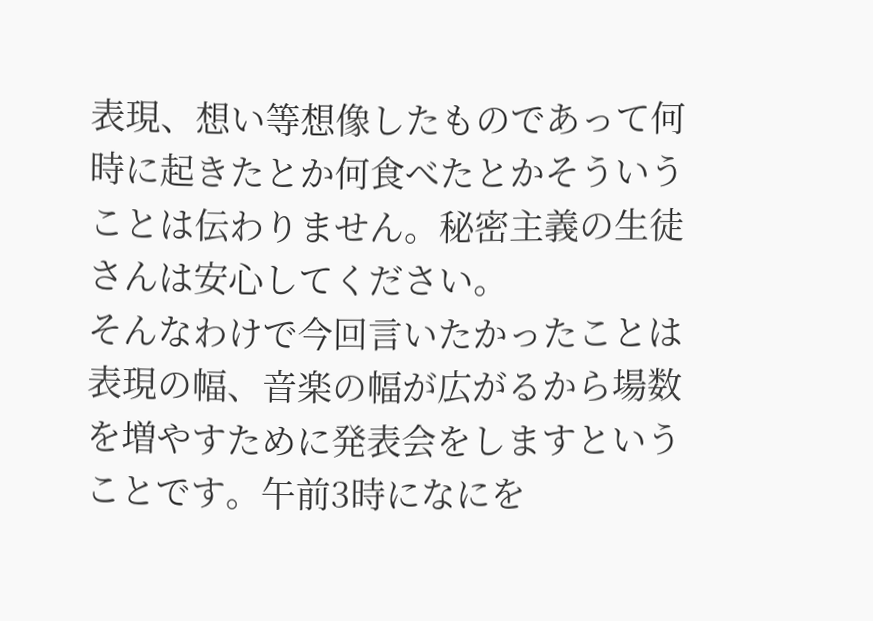表現、想い等想像したものであって何時に起きたとか何食べたとかそういうことは伝わりません。秘密主義の生徒さんは安心してください。
そんなわけで今回言いたかったことは表現の幅、音楽の幅が広がるから場数を増やすために発表会をしますということです。午前3時になにを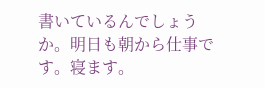書いているんでしょうか。明日も朝から仕事です。寝ます。